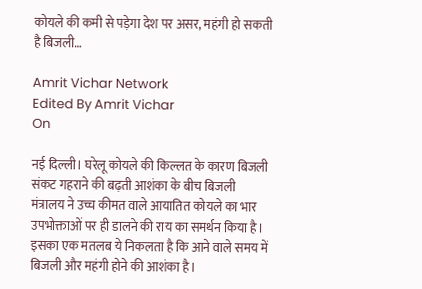कोयले की कमी से पड़ेगा देश पर असर, महंगी हो सकती है बिजली…

Amrit Vichar Network
Edited By Amrit Vichar
On

नई दिल्ली। घरेलू कोयले की किल्लत के कारण बिजली संकट गहराने की बढ़ती आशंका के बीच बिजली मंत्रालय ने उच्च कीमत वाले आयातित कोयले का भार उपभोक्ताओं पर ही डालने की राय का समर्थन किया है। इसका एक मतलब ये निकलता है कि आने वाले समय में बिजली और महंगी होने की आशंका है।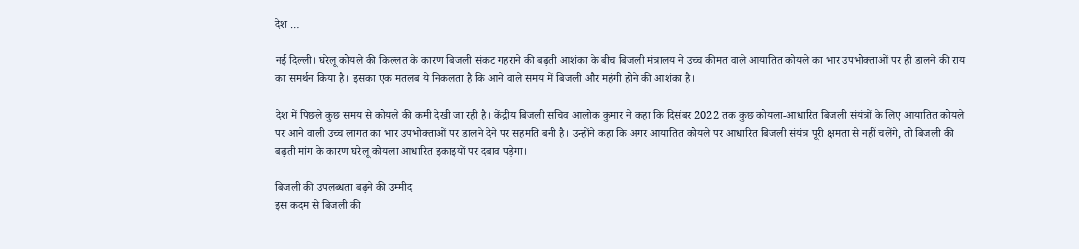देश …

नई दिल्ली। घरेलू कोयले की किल्लत के कारण बिजली संकट गहराने की बढ़ती आशंका के बीच बिजली मंत्रालय ने उच्च कीमत वाले आयातित कोयले का भार उपभोक्ताओं पर ही डालने की राय का समर्थन किया है। इसका एक मतलब ये निकलता है कि आने वाले समय में बिजली और महंगी होने की आशंका है।

देश में पिछले कुछ समय से कोयले की कमी देखी जा रही है। केंद्रीय बिजली सचिव आलोक कुमार ने कहा कि दिसंबर 2022 तक कुछ कोयला-आधारित बिजली संयंत्रों के लिए आयातित कोयले पर आने वाली उच्च लागत का भार उपभोक्ताओं पर डालने देने पर सहमति बनी है। उन्होंने कहा कि अगर आयातित कोयले पर आधारित बिजली संयंत्र पूरी क्षमता से नहीं चलेंगे, तो बिजली की बढ़ती मांग के कारण घरेलू कोयला आधारित इकाइयों पर दबाव पड़ेगा।

बिजली की उपलब्धता बढ़ने की उम्मीद
इस कदम से बिजली की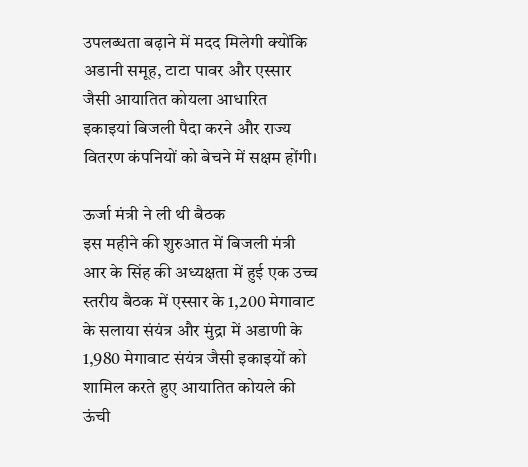उपलब्धता बढ़ाने में मदद मिलेगी क्योंकि अडानी समूह, टाटा पावर और एस्सार जैसी आयातित कोयला आधारित इकाइयां बिजली पैदा करने और राज्य वितरण कंपनियों को बेचने में सक्षम होंगी।

ऊर्जा मंत्री ने ली थी बैठक
इस महीने की शुरुआत में बिजली मंत्री आर के सिंह की अध्यक्षता में हुई एक उच्च स्तरीय बैठक में एस्सार के 1,200 मेगावाट के सलाया संयंत्र और मुंद्रा में अडाणी के 1,980 मेगावाट संयंत्र जैसी इकाइयों को शामिल करते हुए आयातित कोयले की ऊंची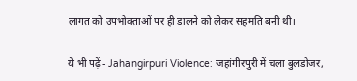लागत को उपभोक्ताओं पर ही डालने को लेकर सहमति बनी थी।

ये भी पढ़ें- Jahangirpuri Violence: जहांगीरपुरी में चला बुलडोजर,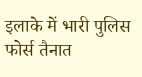इलाके में भारी पुलिस फोर्स तैनात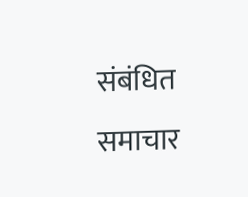संबंधित समाचार